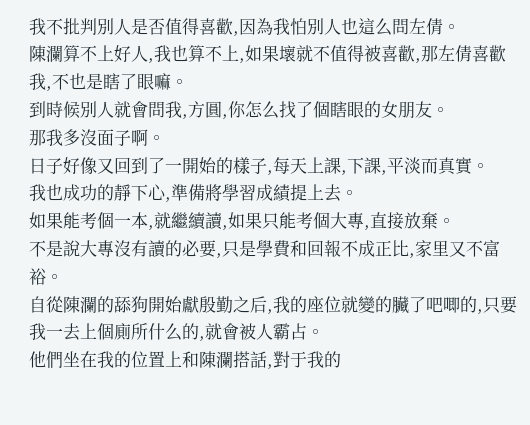我不批判別人是否值得喜歡,因為我怕別人也這么問左倩。
陳瀾算不上好人,我也算不上,如果壞就不值得被喜歡,那左倩喜歡我,不也是瞎了眼嘛。
到時候別人就會問我,方圓,你怎么找了個瞎眼的女朋友。
那我多沒面子啊。
日子好像又回到了一開始的樣子,每天上課,下課,平淡而真實。
我也成功的靜下心,準備將學習成績提上去。
如果能考個一本,就繼續讀,如果只能考個大專,直接放棄。
不是說大專沒有讀的必要,只是學費和回報不成正比,家里又不富裕。
自從陳瀾的舔狗開始獻殷勤之后,我的座位就變的臟了吧唧的,只要我一去上個廁所什么的,就會被人霸占。
他們坐在我的位置上和陳瀾搭話,對于我的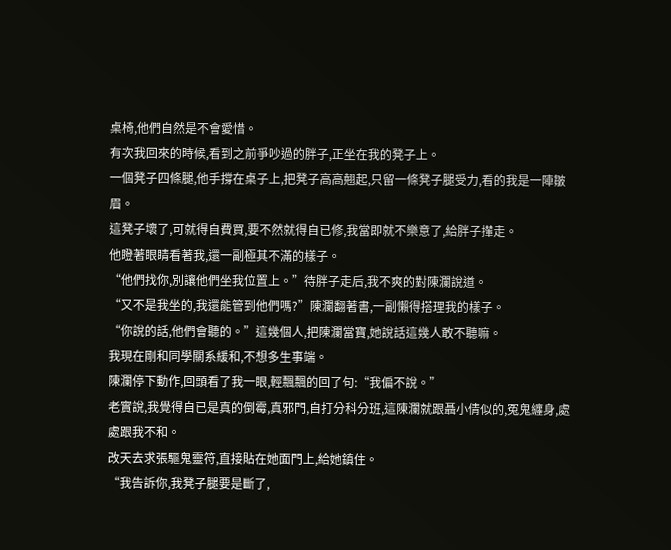桌椅,他們自然是不會愛惜。
有次我回來的時候,看到之前爭吵過的胖子,正坐在我的凳子上。
一個凳子四條腿,他手撐在桌子上,把凳子高高翹起,只留一條凳子腿受力,看的我是一陣皺眉。
這凳子壞了,可就得自費買,要不然就得自已修,我當即就不樂意了,給胖子攆走。
他瞪著眼睛看著我,還一副極其不滿的樣子。
“他們找你,別讓他們坐我位置上。”待胖子走后,我不爽的對陳瀾說道。
“又不是我坐的,我還能管到他們嗎?”陳瀾翻著書,一副懶得搭理我的樣子。
“你說的話,他們會聽的。”這幾個人,把陳瀾當寶,她說話這幾人敢不聽嘛。
我現在剛和同學關系緩和,不想多生事端。
陳瀾停下動作,回頭看了我一眼,輕飄飄的回了句:“我偏不說。”
老實說,我覺得自已是真的倒霉,真邪門,自打分科分班,這陳瀾就跟聶小倩似的,冤鬼纏身,處處跟我不和。
改天去求張驅鬼靈符,直接貼在她面門上,給她鎮住。
“我告訴你,我凳子腿要是斷了,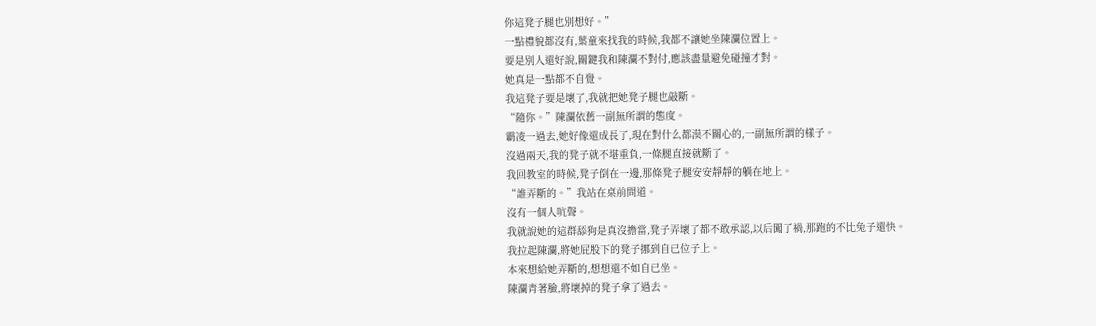你這凳子腿也別想好。”
一點禮貌都沒有,葉童來找我的時候,我都不讓她坐陳瀾位置上。
要是別人還好說,關鍵我和陳瀾不對付,應該盡量避免碰撞才對。
她真是一點都不自覺。
我這凳子要是壞了,我就把她凳子腿也敲斷。
“隨你。”陳瀾依舊一副無所謂的態度。
霸凌一過去,她好像還成長了,現在對什么都漠不關心的,一副無所謂的樣子。
沒過兩天,我的凳子就不堪重負,一條腿直接就斷了。
我回教室的時候,凳子倒在一邊,那條凳子腿安安靜靜的躺在地上。
“誰弄斷的。”我站在桌前問道。
沒有一個人吭聲。
我就說她的這群舔狗是真沒擔當,凳子弄壞了都不敢承認,以后闖了禍,那跑的不比兔子還快。
我拉起陳瀾,將她屁股下的凳子挪到自已位子上。
本來想給她弄斷的,想想還不如自已坐。
陳瀾青著臉,將壞掉的凳子拿了過去。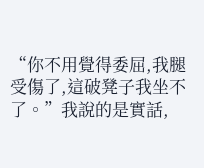“你不用覺得委屈,我腿受傷了,這破凳子我坐不了。”我說的是實話,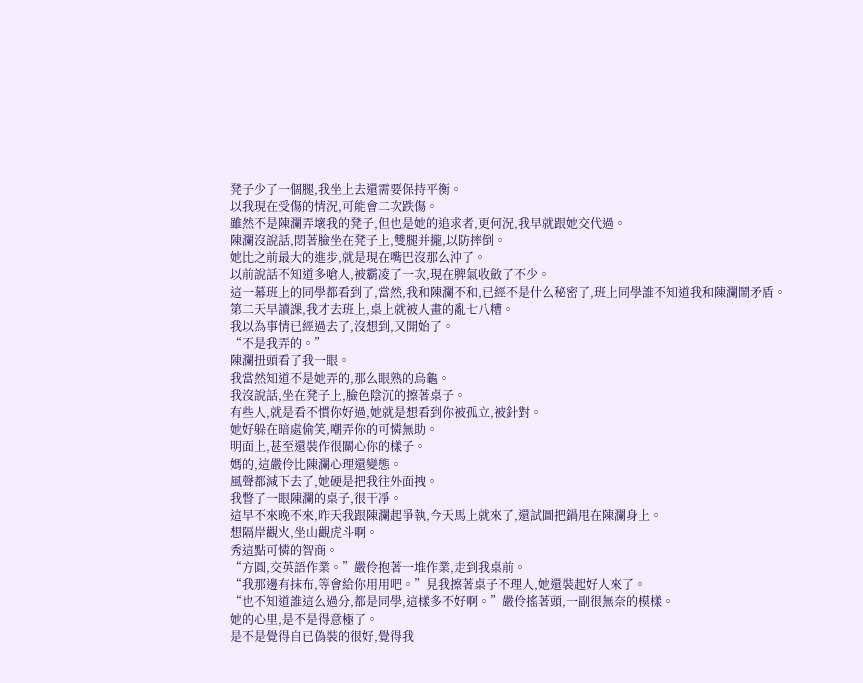凳子少了一個腿,我坐上去還需要保持平衡。
以我現在受傷的情況,可能會二次跌傷。
雖然不是陳瀾弄壞我的凳子,但也是她的追求者,更何況,我早就跟她交代過。
陳瀾沒說話,悶著臉坐在凳子上,雙腿并攏,以防摔倒。
她比之前最大的進步,就是現在嘴巴沒那么沖了。
以前說話不知道多嗆人,被霸凌了一次,現在脾氣收斂了不少。
這一幕班上的同學都看到了,當然,我和陳瀾不和,已經不是什么秘密了,班上同學誰不知道我和陳瀾鬧矛盾。
第二天早讀課,我才去班上,桌上就被人畫的亂七八糟。
我以為事情已經過去了,沒想到,又開始了。
“不是我弄的。”
陳瀾扭頭看了我一眼。
我當然知道不是她弄的,那么眼熟的烏龜。
我沒說話,坐在凳子上,臉色陰沉的擦著桌子。
有些人,就是看不慣你好過,她就是想看到你被孤立,被針對。
她好躲在暗處偷笑,嘲弄你的可憐無助。
明面上,甚至還裝作很關心你的樣子。
媽的,這嚴伶比陳瀾心理還變態。
風聲都減下去了,她硬是把我往外面拽。
我瞥了一眼陳瀾的桌子,很干凈。
這早不來晚不來,昨天我跟陳瀾起爭執,今天馬上就來了,還試圖把鍋甩在陳瀾身上。
想隔岸觀火,坐山觀虎斗啊。
秀這點可憐的智商。
“方圓,交英語作業。”嚴伶抱著一堆作業,走到我桌前。
“我那邊有抹布,等會給你用用吧。”見我擦著桌子不理人,她還裝起好人來了。
“也不知道誰這么過分,都是同學,這樣多不好啊。”嚴伶搖著頭,一副很無奈的模樣。
她的心里,是不是得意極了。
是不是覺得自已偽裝的很好,覺得我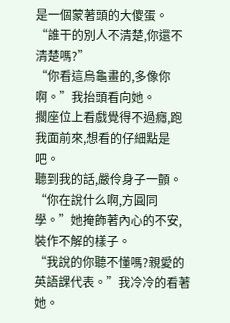是一個蒙著頭的大傻蛋。
“誰干的別人不清楚,你還不清楚嗎?”
“你看這烏龜畫的,多像你啊。”我抬頭看向她。
擱座位上看戲覺得不過癮,跑我面前來,想看的仔細點是吧。
聽到我的話,嚴伶身子一顫。
“你在說什么啊,方圓同學。”她掩飾著內心的不安,裝作不解的樣子。
“我說的你聽不懂嗎?親愛的英語課代表。”我冷冷的看著她。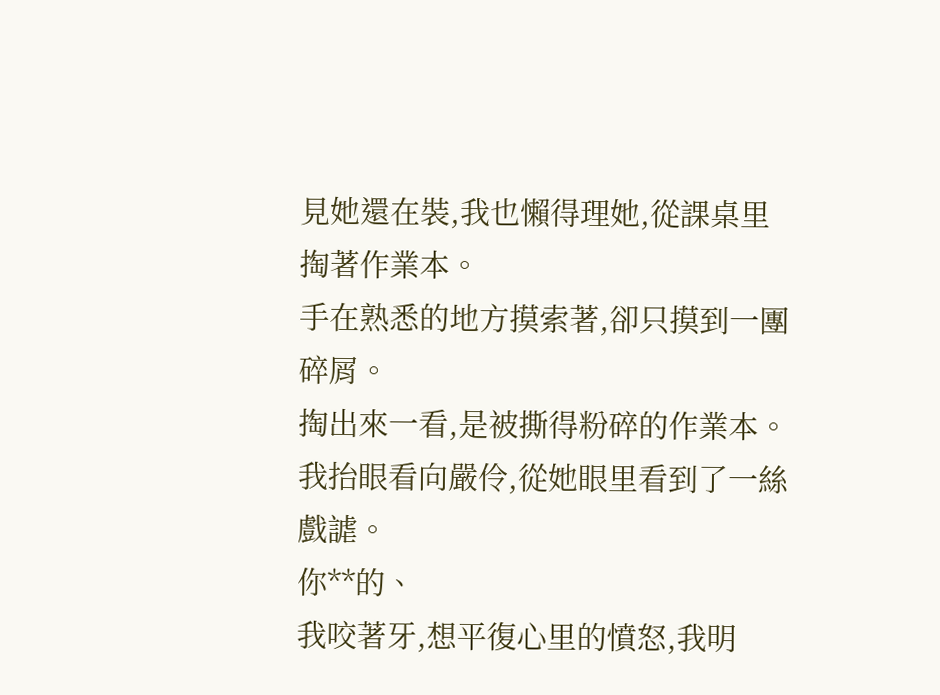見她還在裝,我也懶得理她,從課桌里掏著作業本。
手在熟悉的地方摸索著,卻只摸到一團碎屑。
掏出來一看,是被撕得粉碎的作業本。
我抬眼看向嚴伶,從她眼里看到了一絲戲謔。
你**的、
我咬著牙,想平復心里的憤怒,我明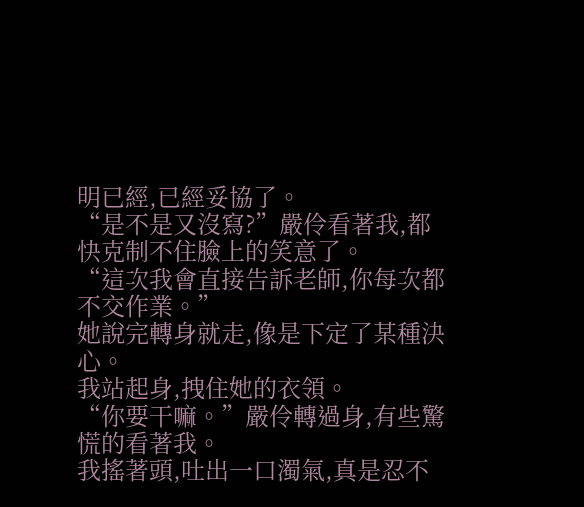明已經,已經妥協了。
“是不是又沒寫?”嚴伶看著我,都快克制不住臉上的笑意了。
“這次我會直接告訴老師,你每次都不交作業。”
她說完轉身就走,像是下定了某種決心。
我站起身,拽住她的衣領。
“你要干嘛。”嚴伶轉過身,有些驚慌的看著我。
我搖著頭,吐出一口濁氣,真是忍不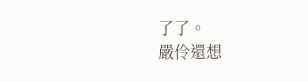了了。
嚴伶還想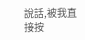說話,被我直接按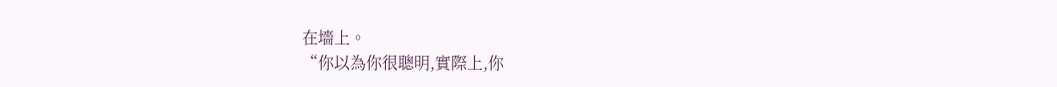在墻上。
“你以為你很聰明,實際上,你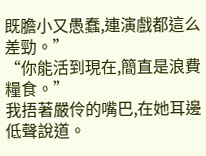既膽小又愚蠢,連演戲都這么差勁。”
“你能活到現在,簡直是浪費糧食。”
我捂著嚴伶的嘴巴,在她耳邊低聲說道。